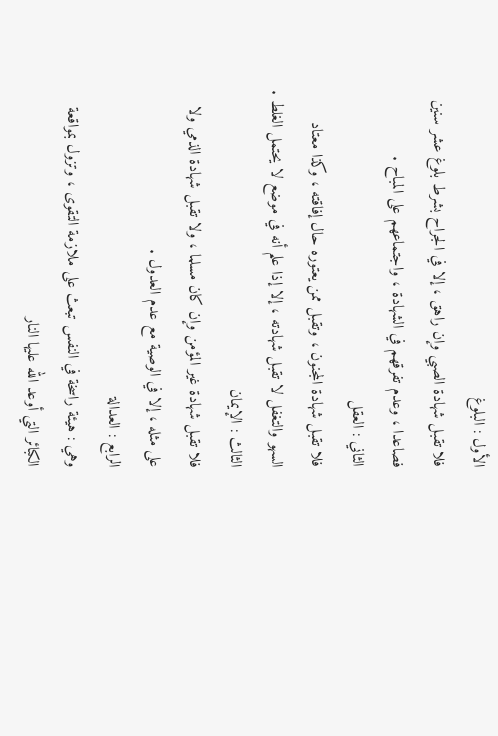الأول : البلوغ
فلا تقبل شهادة الصبي وإن راهق ، إلا في الجراح بشرط بلوغ عشر سنين
فصاعدا ، وعدم تفرقهم في الشهادة ، واجتماعهم على المباح .
الثاني : العقل
فلا تقبل شهادة المجنون ، وتقبل ممن يعتوره حال إفاقته ، وكذا معتاد
السهو والتغفل لا تقبل شهادته ، إلا إذا علم أنه في موضع لا يحتمل الغلط .
الثالث : الإيمان
فلا تقبل شهادة غير المؤمن وإن كان مسلما ، ولا تقبل شهادة الذمي ولا
على مثله ، إلا في الوصية مع عدم العدول .
الرابع : العدالة
وهي : هيئة راسخة في النفس تبعث على ملازمة التقوى ، وتزول بمواقعة
الكبائر التي أوعد الله عليها النار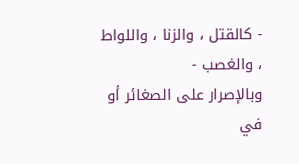- كالقتل ، والزنا ، واللواط ، والغصب -
وبالإصرار على الصغائر أو في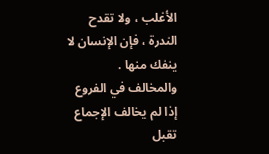الأغلب ، ولا تقدح الندرة ، فإن الإنسان لا ينفك منها .
والمخالف في الفروع إذا لم يخالف الإجماع تقبل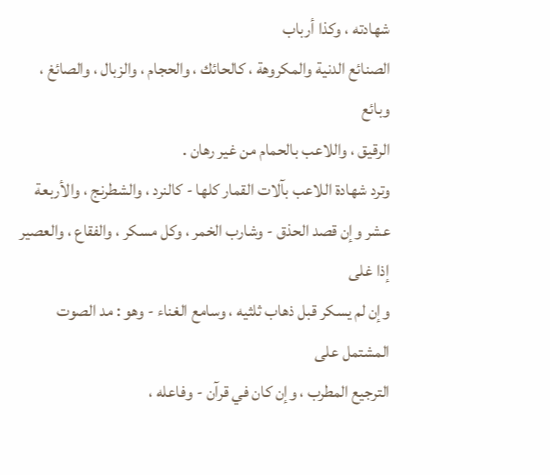شهادته ، وكذا أرباب
الصنائع الدنية والمكروهة ، كالحائك ، والحجام ، والزبال ، والصائغ ، وبائع
الرقيق ، واللاعب بالحمام من غير رهان .
وترد شهادة اللاعب بآلات القمار كلها - كالنرد ، والشطرنج ، والأربعة
عشر وإن قصد الحذق - وشارب الخمر ، وكل مسكر ، والفقاع ، والعصير إذا غلى
وإن لم يسكر قبل ذهاب ثلثيه ، وسامع الغناء - وهو : مد الصوت المشتمل على
الترجيع المطرب ، وإن كان في قرآن - وفاعله ،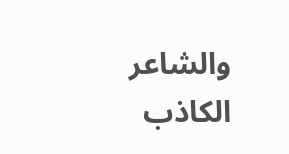والشاعر الكاذب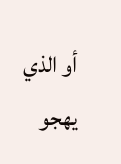أو الذي يهجو